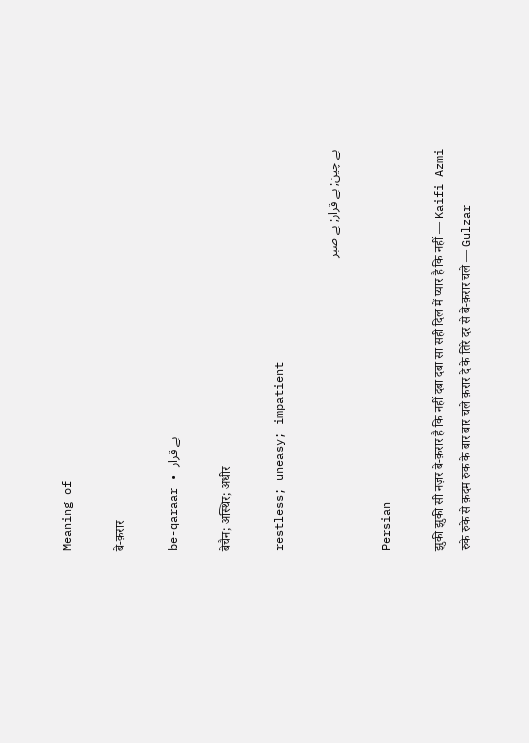Meaning of

बे-क़रार

be-qaraar • بے قرار

बेचैन; अस्थिर; अधीर

restless; uneasy; impatient

بے چین; بے قرار; بے صبر

Persian

झुकी झुकी सी नज़र बे-क़रार है कि नहीं दबा दबा सा सही दिल में प्यार है कि नहीं — Kaifi Azmi
रुके रुके से क़दम रुक के बार बार चले क़रार दे के तिरे दर से बे-क़रार चले — Gulzar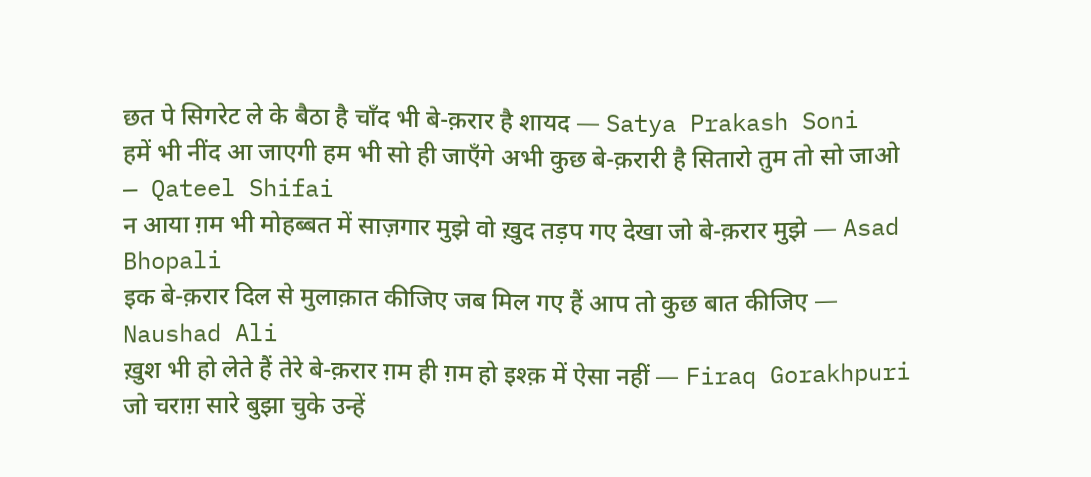छत पे सिगरेट ले के बैठा है चाँद भी बे-क़रार है शायद — Satya Prakash Soni
हमें भी नींद आ जाएगी हम भी सो ही जाएँगे अभी कुछ बे-क़रारी है सितारो तुम तो सो जाओ — Qateel Shifai
न आया ग़म भी मोहब्बत में साज़गार मुझे वो ख़ुद तड़प गए देखा जो बे-क़रार मुझे — Asad Bhopali
इक बे-क़रार दिल से मुलाक़ात कीजिए जब मिल गए हैं आप तो कुछ बात कीजिए — Naushad Ali
ख़ुश भी हो लेते हैं तेरे बे-क़रार ग़म ही ग़म हो इश्क़ में ऐसा नहीं — Firaq Gorakhpuri
जो चराग़ सारे बुझा चुके उन्हें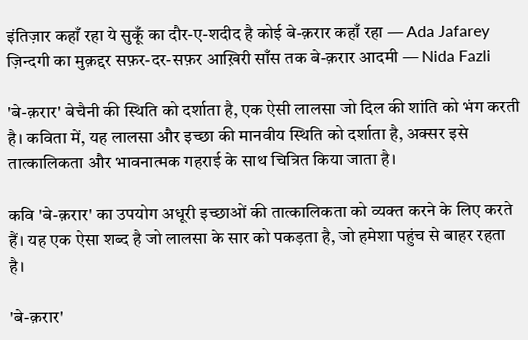इंतिज़ार कहाँ रहा ये सुकूँ का दौर-ए-शदीद है कोई बे-क़रार कहाँ रहा — Ada Jafarey
ज़िन्दगी का मुक़द्दर सफ़र-दर-सफ़र आख़िरी साँस तक बे-क़रार आदमी — Nida Fazli

'बे-क़रार' बेचैनी की स्थिति को दर्शाता है, एक ऐसी लालसा जो दिल की शांति को भंग करती है। कविता में, यह लालसा और इच्छा की मानवीय स्थिति को दर्शाता है, अक्सर इसे तात्कालिकता और भावनात्मक गहराई के साथ चित्रित किया जाता है।

कवि 'बे-क़रार' का उपयोग अधूरी इच्छाओं की तात्कालिकता को व्यक्त करने के लिए करते हैं। यह एक ऐसा शब्द है जो लालसा के सार को पकड़ता है, जो हमेशा पहुंच से बाहर रहता है।

'बे-क़रार'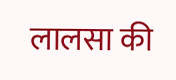लालसा की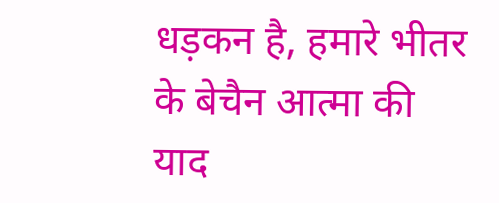धड़कन है, हमारे भीतर के बेचैन आत्मा की याद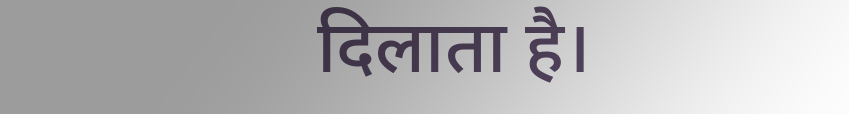दिलाता है।